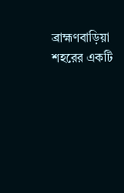ব্রাহ্মণবাড়িয়া শহরের একটি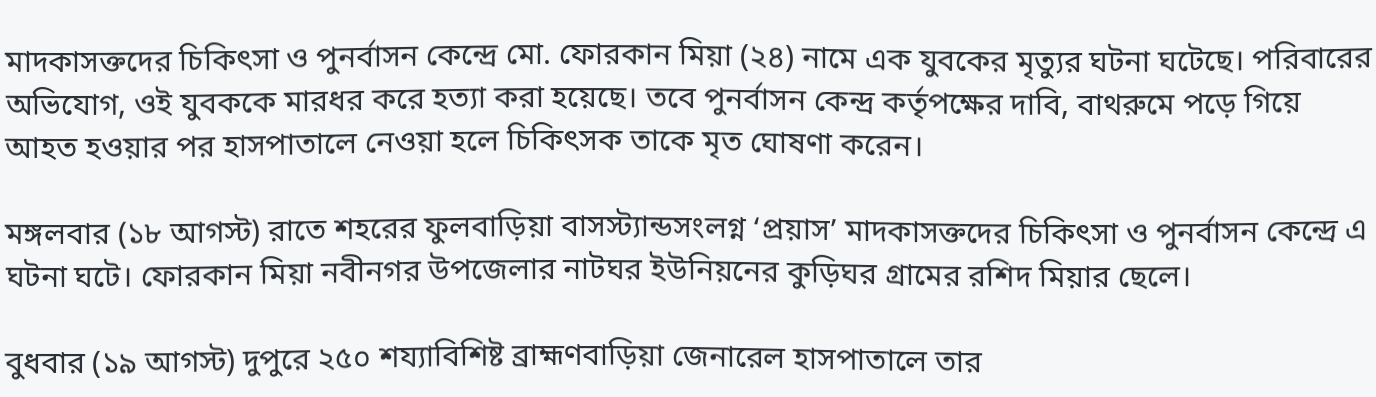মাদকাসক্তদের চিকিৎসা ও পুনর্বাসন কেন্দ্রে মো. ফোরকান মিয়া (২৪) নামে এক যুবকের মৃত্যুর ঘটনা ঘটেছে। পরিবারের অভিযোগ, ওই যুবককে মারধর করে হত্যা করা হয়েছে। তবে পুনর্বাসন কেন্দ্র কর্তৃপক্ষের দাবি, বাথরুমে পড়ে গিয়ে আহত হওয়ার পর হাসপাতালে নেওয়া হলে চিকিৎসক তাকে মৃত ঘোষণা করেন।

মঙ্গলবার (১৮ আগস্ট) রাতে শহরের ফুলবাড়িয়া বাসস্ট্যান্ডসংলগ্ন ‘প্রয়াস’ মাদকাসক্তদের চিকিৎসা ও পুনর্বাসন কেন্দ্রে এ ঘটনা ঘটে। ফোরকান মিয়া নবীনগর উপজেলার নাটঘর ইউনিয়নের কুড়িঘর গ্রামের রশিদ মিয়ার ছেলে।

বুধবার (১৯ আগস্ট) দুপুরে ২৫০ শয্যাবিশিষ্ট ব্রাহ্মণবাড়িয়া জেনারেল হাসপাতালে তার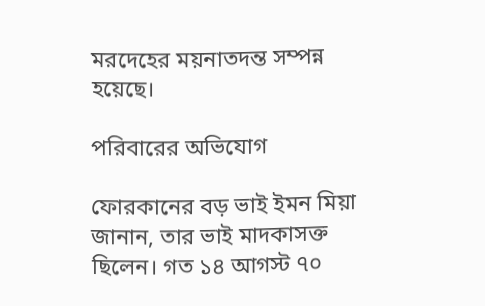মরদেহের ময়নাতদন্ত সম্পন্ন হয়েছে।

পরিবারের অভিযোগ

ফোরকানের বড় ভাই ইমন মিয়া জানান, তার ভাই মাদকাসক্ত ছিলেন। গত ১৪ আগস্ট ৭০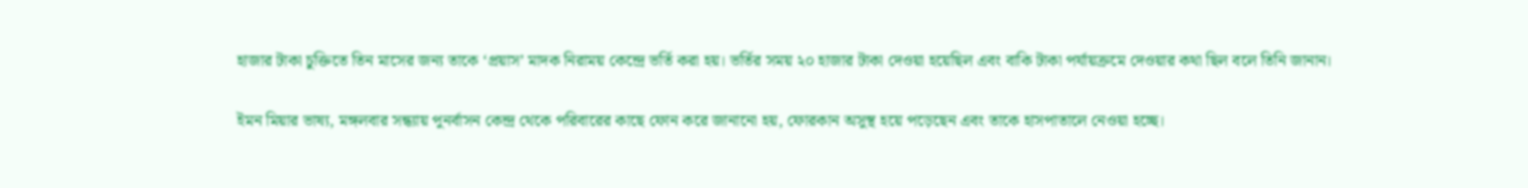হাজার টাকা চুক্তিতে তিন মাসের জন্য তাকে ‘প্রয়াস’ মাদক নিরাময় কেন্দ্রে ভর্তি করা হয়। ভর্তির সময় ২০ হাজার টাকা দেওয়া হয়েছিল এবং বাকি টাকা পর্যায়ক্রমে দেওয়ার কথা ছিল বলে তিনি জানান।

ইমন মিয়ার ভাষ্য, মঙ্গলবার সন্ধ্যায় পুনর্বাসন কেন্দ্র থেকে পরিবারের কাছে ফোন করে জানানো হয়, ফোরকান অসুস্থ হয়ে পড়েছেন এবং তাকে হাসপাতালে নেওয়া হচ্ছে।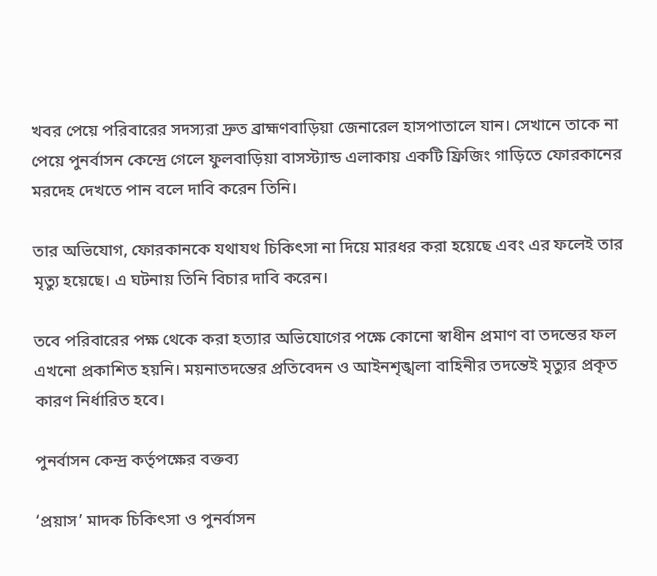খবর পেয়ে পরিবারের সদস্যরা দ্রুত ব্রাহ্মণবাড়িয়া জেনারেল হাসপাতালে যান। সেখানে তাকে না পেয়ে পুনর্বাসন কেন্দ্রে গেলে ফুলবাড়িয়া বাসস্ট্যান্ড এলাকায় একটি ফ্রিজিং গাড়িতে ফোরকানের মরদেহ দেখতে পান বলে দাবি করেন তিনি।

তার অভিযোগ, ফোরকানকে যথাযথ চিকিৎসা না দিয়ে মারধর করা হয়েছে এবং এর ফলেই তার মৃত্যু হয়েছে। এ ঘটনায় তিনি বিচার দাবি করেন।

তবে পরিবারের পক্ষ থেকে করা হত্যার অভিযোগের পক্ষে কোনো স্বাধীন প্রমাণ বা তদন্তের ফল এখনো প্রকাশিত হয়নি। ময়নাতদন্তের প্রতিবেদন ও আইনশৃঙ্খলা বাহিনীর তদন্তেই মৃত্যুর প্রকৃত কারণ নির্ধারিত হবে।

পুনর্বাসন কেন্দ্র কর্তৃপক্ষের বক্তব্য

‘প্রয়াস’ মাদক চিকিৎসা ও পুনর্বাসন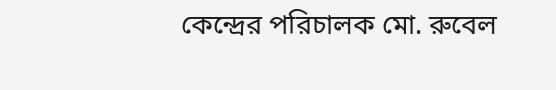কেন্দ্রের পরিচালক মো. রুবেল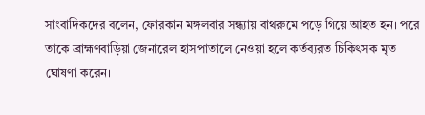সাংবাদিকদের বলেন, ফোরকান মঙ্গলবার সন্ধ্যায় বাথরুমে পড়ে গিয়ে আহত হন। পরে তাকে ব্রাহ্মণবাড়িয়া জেনারেল হাসপাতালে নেওয়া হলে কর্তব্যরত চিকিৎসক মৃত ঘোষণা করেন।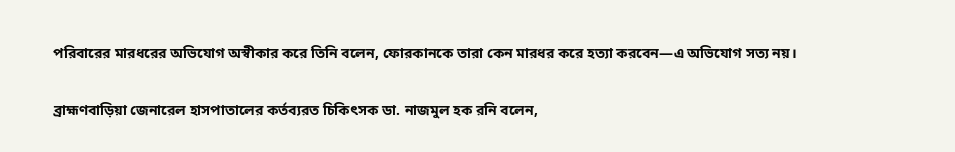পরিবারের মারধরের অভিযোগ অস্বীকার করে তিনি বলেন, ফোরকানকে তারা কেন মারধর করে হত্যা করবেন—এ অভিযোগ সত্য নয়।

ব্রাহ্মণবাড়িয়া জেনারেল হাসপাতালের কর্তব্যরত চিকিৎসক ডা. নাজমুল হক রনি বলেন,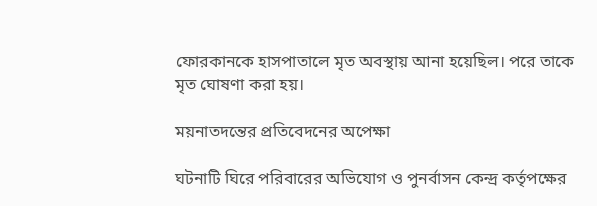ফোরকানকে হাসপাতালে মৃত অবস্থায় আনা হয়েছিল। পরে তাকে মৃত ঘোষণা করা হয়।

ময়নাতদন্তের প্রতিবেদনের অপেক্ষা

ঘটনাটি ঘিরে পরিবারের অভিযোগ ও পুনর্বাসন কেন্দ্র কর্তৃপক্ষের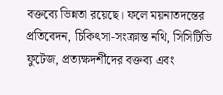বক্তব্যে ভিন্নতা রয়েছে। ফলে ময়নাতদন্তের প্রতিবেদন, চিকিৎসা-সংক্রান্ত নথি, সিসিটিভি ফুটেজ, প্রত্যক্ষদর্শীদের বক্তব্য এবং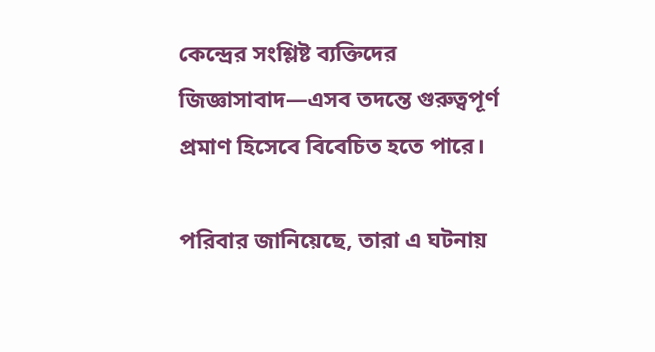কেন্দ্রের সংশ্লিষ্ট ব্যক্তিদের জিজ্ঞাসাবাদ—এসব তদন্তে গুরুত্বপূর্ণ প্রমাণ হিসেবে বিবেচিত হতে পারে।

পরিবার জানিয়েছে, তারা এ ঘটনায়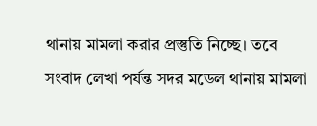থানায় মামলা করার প্রস্তুতি নিচ্ছে। তবে সংবাদ লেখা পর্যন্ত সদর মডেল থানায় মামলা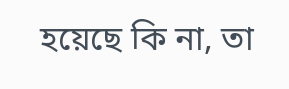হয়েছে কি না, তা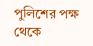পুলিশের পক্ষ থেকে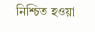নিশ্চিত হওয়া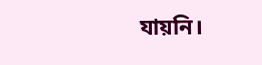যায়নি।